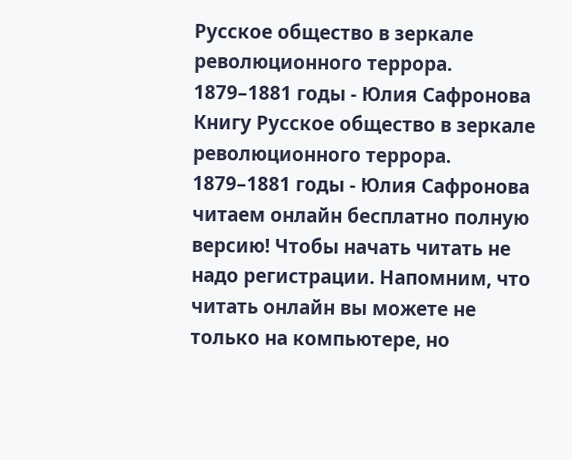Русское общество в зеркале революционного террора. 1879–1881 годы - Юлия Сафронова
Книгу Русское общество в зеркале революционного террора. 1879–1881 годы - Юлия Сафронова читаем онлайн бесплатно полную версию! Чтобы начать читать не надо регистрации. Напомним, что читать онлайн вы можете не только на компьютере, но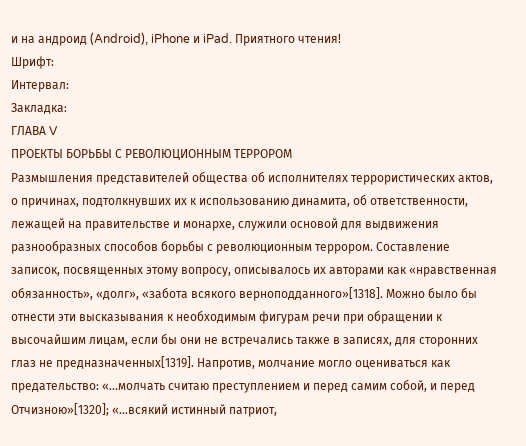и на андроид (Android), iPhone и iPad. Приятного чтения!
Шрифт:
Интервал:
Закладка:
ГЛАВА V
ПРОЕКТЫ БОРЬБЫ С РЕВОЛЮЦИОННЫМ ТЕРРОРОМ
Размышления представителей общества об исполнителях террористических актов, о причинах, подтолкнувших их к использованию динамита, об ответственности, лежащей на правительстве и монархе, служили основой для выдвижения разнообразных способов борьбы с революционным террором. Составление записок, посвященных этому вопросу, описывалось их авторами как «нравственная обязанность», «долг», «забота всякого верноподданного»[1318]. Можно было бы отнести эти высказывания к необходимым фигурам речи при обращении к высочайшим лицам, если бы они не встречались также в записях, для сторонних глаз не предназначенных[1319]. Напротив, молчание могло оцениваться как предательство: «…молчать считаю преступлением и перед самим собой, и перед Отчизною»[1320]; «…всякий истинный патриот,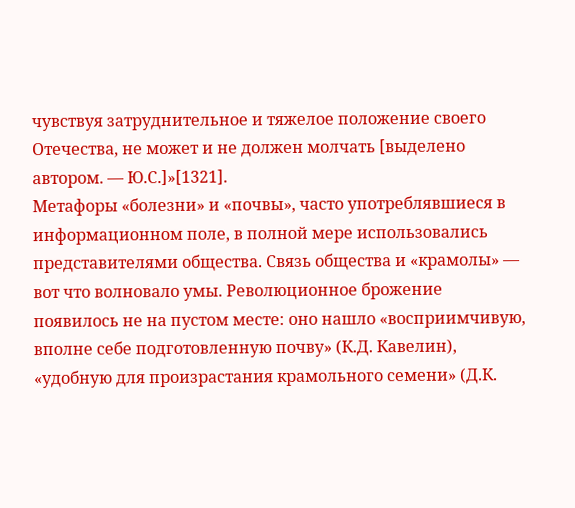чувствуя затруднительное и тяжелое положение своего Отечества, не может и не должен молчать [выделено автором. — Ю.С.]»[1321].
Метафоры «болезни» и «почвы», часто употреблявшиеся в информационном поле, в полной мере использовались представителями общества. Связь общества и «крамолы» — вот что волновало умы. Революционное брожение появилось не на пустом месте: оно нашло «восприимчивую, вполне себе подготовленную почву» (К.Д. Кавелин), «удобную для произрастания крамольного семени» (Д.К.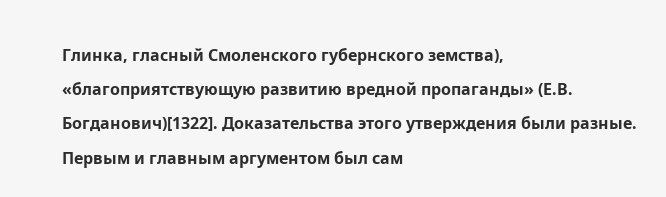Глинка, гласный Смоленского губернского земства), «благоприятствующую развитию вредной пропаганды» (Е.В. Богданович)[1322]. Доказательства этого утверждения были разные. Первым и главным аргументом был сам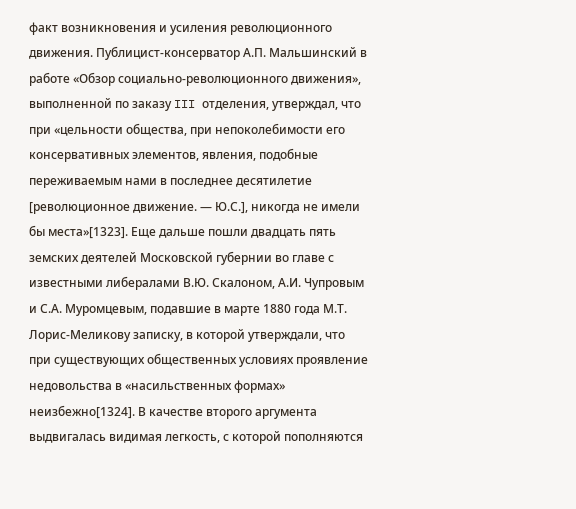факт возникновения и усиления революционного движения. Публицист-консерватор А.П. Мальшинский в работе «Обзор социально-революционного движения», выполненной по заказу III отделения, утверждал, что при «цельности общества, при непоколебимости его консервативных элементов, явления, подобные переживаемым нами в последнее десятилетие [революционное движение. — Ю.С.], никогда не имели бы места»[1323]. Еще дальше пошли двадцать пять земских деятелей Московской губернии во главе с известными либералами В.Ю. Скалоном, А.И. Чупровым и С.А. Муромцевым, подавшие в марте 1880 года М.Т. Лорис-Меликову записку, в которой утверждали, что при существующих общественных условиях проявление недовольства в «насильственных формах» неизбежно[1324]. В качестве второго аргумента выдвигалась видимая легкость, с которой пополняются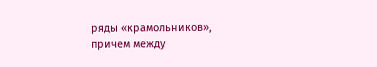ряды «крамольников», причем между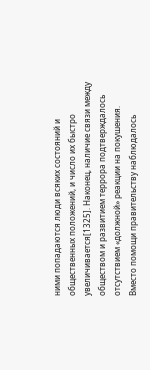ними попадаются люди всяких состояний и общественных положений, и число их быстро увеличивается[1325]. Наконец, наличие связи между обществом и развитием террора подтверждалось отсутствием «должной» реакции на покушения. Вместо помощи правительству наблюдалось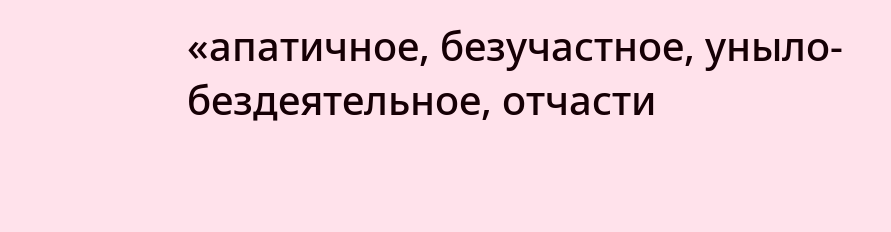«апатичное, безучастное, уныло-бездеятельное, отчасти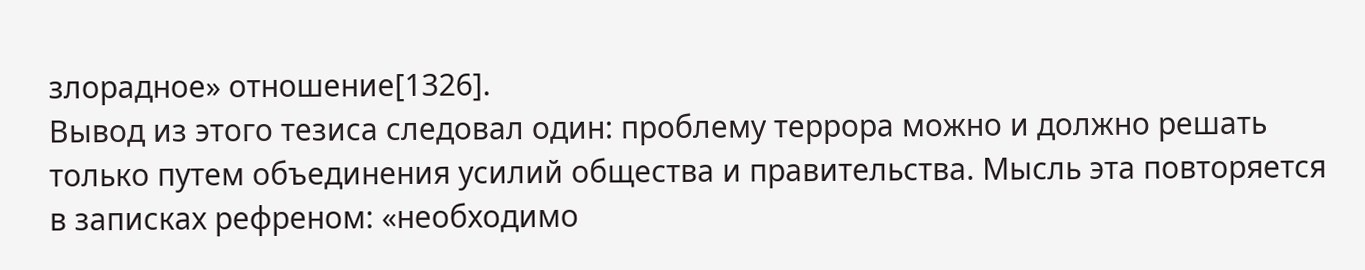злорадное» отношение[1326].
Вывод из этого тезиса следовал один: проблему террора можно и должно решать только путем объединения усилий общества и правительства. Мысль эта повторяется в записках рефреном: «необходимо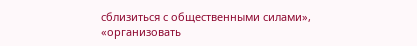сблизиться с общественными силами», «организовать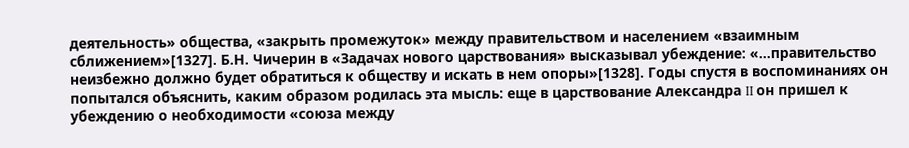деятельность» общества, «закрыть промежуток» между правительством и населением «взаимным сближением»[1327]. Б.Н. Чичерин в «Задачах нового царствования» высказывал убеждение: «…правительство неизбежно должно будет обратиться к обществу и искать в нем опоры»[1328]. Годы спустя в воспоминаниях он попытался объяснить, каким образом родилась эта мысль: еще в царствование Александра II он пришел к убеждению о необходимости «союза между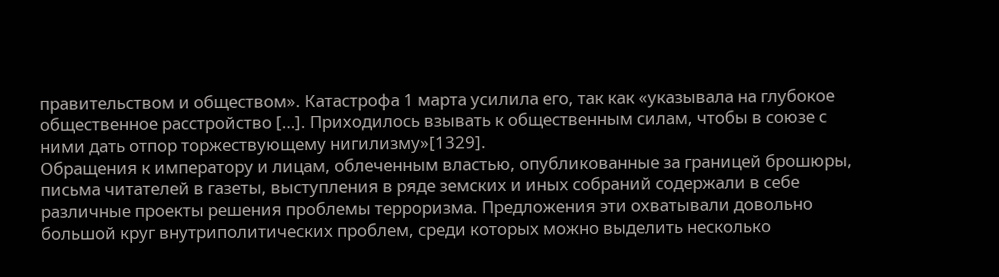правительством и обществом». Катастрофа 1 марта усилила его, так как «указывала на глубокое общественное расстройство […]. Приходилось взывать к общественным силам, чтобы в союзе с ними дать отпор торжествующему нигилизму»[1329].
Обращения к императору и лицам, облеченным властью, опубликованные за границей брошюры, письма читателей в газеты, выступления в ряде земских и иных собраний содержали в себе различные проекты решения проблемы терроризма. Предложения эти охватывали довольно большой круг внутриполитических проблем, среди которых можно выделить несколько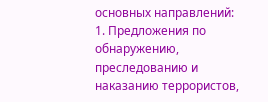основных направлений:
1. Предложения по обнаружению, преследованию и наказанию террористов,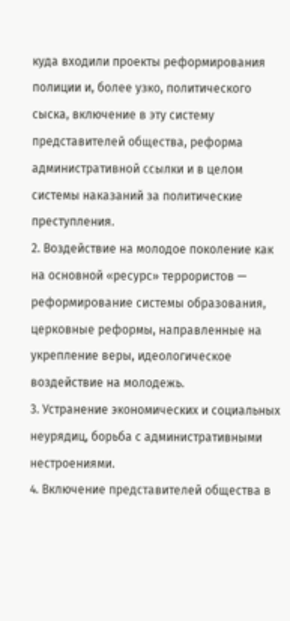куда входили проекты реформирования полиции и, более узко, политического сыска, включение в эту систему представителей общества, реформа административной ссылки и в целом системы наказаний за политические преступления.
2. Воздействие на молодое поколение как на основной «ресурс» террористов — реформирование системы образования, церковные реформы, направленные на укрепление веры, идеологическое воздействие на молодежь.
3. Устранение экономических и социальных неурядиц, борьба с административными нестроениями.
4. Включение представителей общества в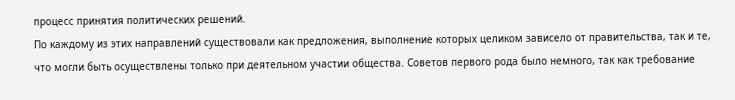процесс принятия политических решений.
По каждому из этих направлений существовали как предложения, выполнение которых целиком зависело от правительства, так и те, что могли быть осуществлены только при деятельном участии общества. Советов первого рода было немного, так как требование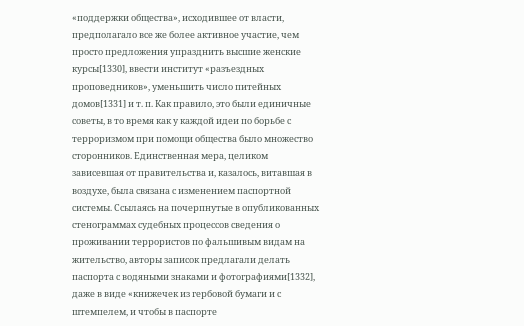«поддержки общества», исходившее от власти, предполагало все же более активное участие, чем просто предложения упразднить высшие женские курсы[1330], ввести институт «разъездных проповедников», уменьшить число питейных домов[1331] и т. п. Как правило, это были единичные советы, в то время как у каждой идеи по борьбе с терроризмом при помощи общества было множество сторонников. Единственная мера, целиком зависевшая от правительства и, казалось, витавшая в воздухе, была связана с изменением паспортной системы. Ссылаясь на почерпнутые в опубликованных стенограммах судебных процессов сведения о проживании террористов по фальшивым видам на жительство, авторы записок предлагали делать паспорта с водяными знаками и фотографиями[1332], даже в виде «книжечек из гербовой бумаги и с штемпелем, и чтобы в паспорте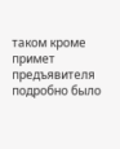таком кроме примет предъявителя подробно было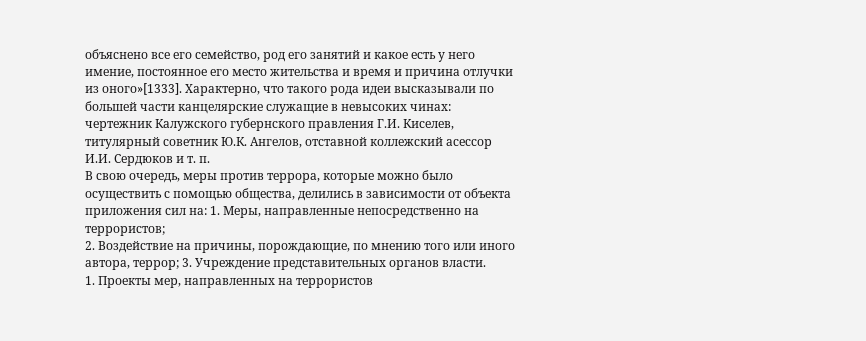объяснено все его семейство, род его занятий и какое есть у него имение, постоянное его место жительства и время и причина отлучки из оного»[1333]. Характерно, что такого рода идеи высказывали по большей части канцелярские служащие в невысоких чинах: чертежник Калужского губернского правления Г.И. Киселев, титулярный советник Ю.К. Ангелов, отставной коллежский асессор И.И. Сердюков и т. п.
В свою очередь, меры против террора, которые можно было осуществить с помощью общества, делились в зависимости от объекта приложения сил на: 1. Меры, направленные непосредственно на террористов;
2. Воздействие на причины, порождающие, по мнению того или иного автора, террор; 3. Учреждение представительных органов власти.
1. Проекты мер, направленных на террористов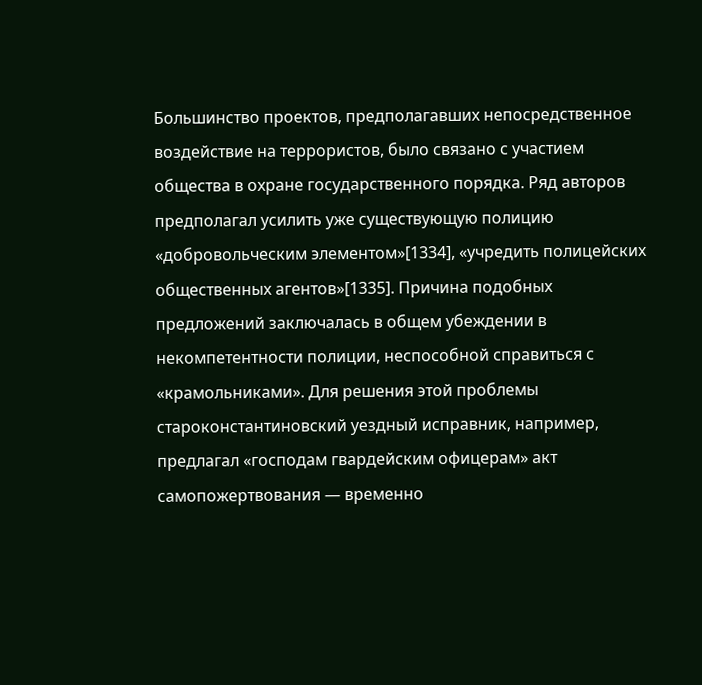Большинство проектов, предполагавших непосредственное воздействие на террористов, было связано с участием общества в охране государственного порядка. Ряд авторов предполагал усилить уже существующую полицию «добровольческим элементом»[1334], «учредить полицейских общественных агентов»[1335]. Причина подобных предложений заключалась в общем убеждении в некомпетентности полиции, неспособной справиться с «крамольниками». Для решения этой проблемы староконстантиновский уездный исправник, например, предлагал «господам гвардейским офицерам» акт самопожертвования — временно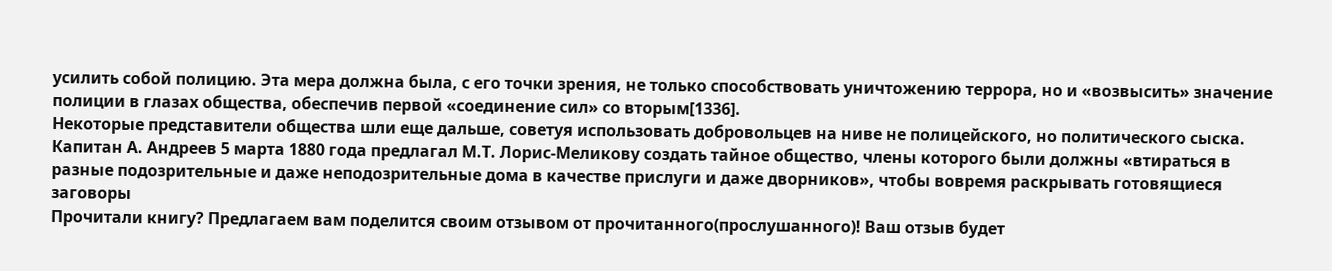усилить собой полицию. Эта мера должна была, с его точки зрения, не только способствовать уничтожению террора, но и «возвысить» значение полиции в глазах общества, обеспечив первой «соединение сил» со вторым[1336].
Некоторые представители общества шли еще дальше, советуя использовать добровольцев на ниве не полицейского, но политического сыска. Капитан А. Андреев 5 марта 1880 года предлагал М.Т. Лорис-Меликову создать тайное общество, члены которого были должны «втираться в разные подозрительные и даже неподозрительные дома в качестве прислуги и даже дворников», чтобы вовремя раскрывать готовящиеся заговоры
Прочитали книгу? Предлагаем вам поделится своим отзывом от прочитанного(прослушанного)! Ваш отзыв будет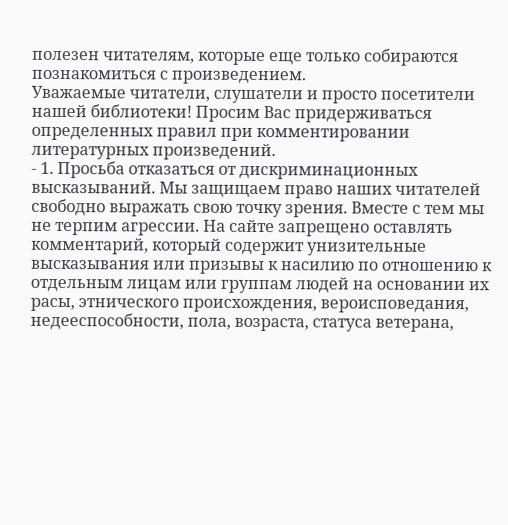полезен читателям, которые еще только собираются познакомиться с произведением.
Уважаемые читатели, слушатели и просто посетители нашей библиотеки! Просим Вас придерживаться определенных правил при комментировании литературных произведений.
- 1. Просьба отказаться от дискриминационных высказываний. Мы защищаем право наших читателей свободно выражать свою точку зрения. Вместе с тем мы не терпим агрессии. На сайте запрещено оставлять комментарий, который содержит унизительные высказывания или призывы к насилию по отношению к отдельным лицам или группам людей на основании их расы, этнического происхождения, вероисповедания, недееспособности, пола, возраста, статуса ветерана,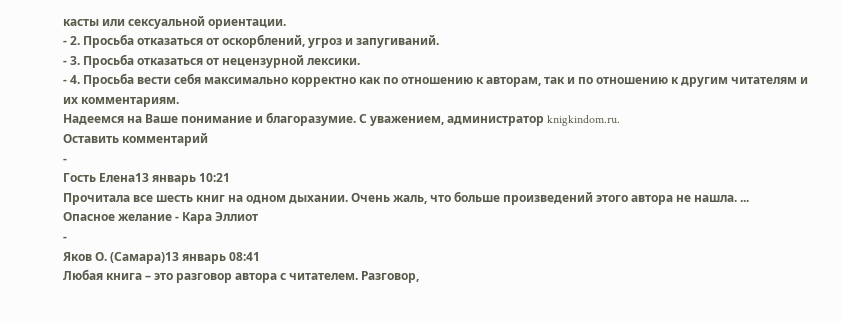касты или сексуальной ориентации.
- 2. Просьба отказаться от оскорблений, угроз и запугиваний.
- 3. Просьба отказаться от нецензурной лексики.
- 4. Просьба вести себя максимально корректно как по отношению к авторам, так и по отношению к другим читателям и их комментариям.
Надеемся на Ваше понимание и благоразумие. С уважением, администратор knigkindom.ru.
Оставить комментарий
-
Гость Елена13 январь 10:21
Прочитала все шесть книг на одном дыхании. Очень жаль, что больше произведений этого автора не нашла. ...
Опасное желание - Кара Эллиот
-
Яков О. (Самара)13 январь 08:41
Любая книга – это разговор автора с читателем. Разговор,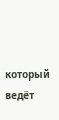который ведёт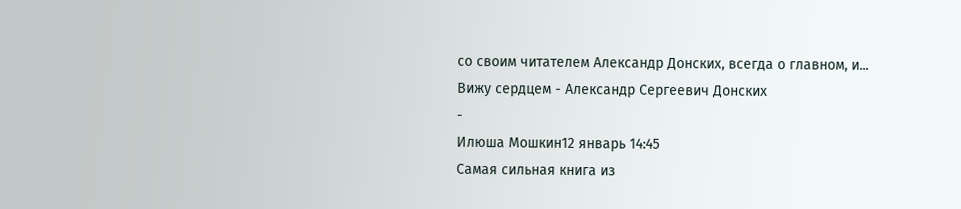со своим читателем Александр Донских, всегда о главном, и...
Вижу сердцем - Александр Сергеевич Донских
-
Илюша Мошкин12 январь 14:45
Самая сильная книга из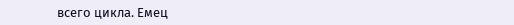всего цикла. Емец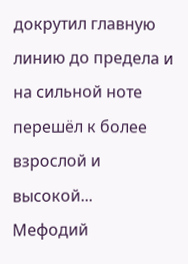докрутил главную линию до предела и на сильной ноте перешёл к более взрослой и высокой...
Мефодий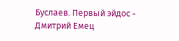Буслаев. Первый эйдос - Дмитрий Емец